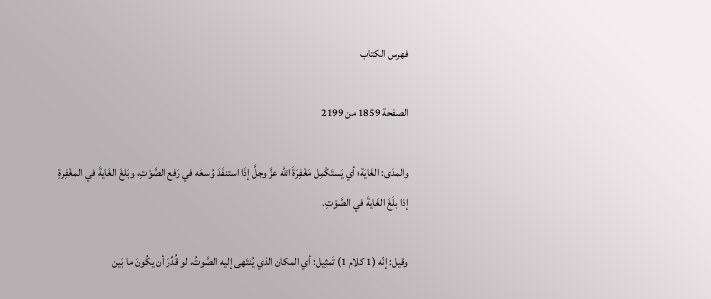فهرس الكتاب

الصفحة 1859 من 2199

والمدَى: الغَايَة؛ أي يَستَكْمِل مَغْفِرَةَ الله عزَّ وجلَّ إذَا استنفَدَ وُسعَه في رَفع الصَّوْتِ، وبَلغَ الغَايةَ في المغْفِرةِ إذا بلَغَ الغَايةَ في الصَّوْتِ.

وقيل: إنّه (1 كلام 1) تَمثِيل: أي المكان الذي يُنتَهى إليه الصَّوتُ، لو قُدِّرَ أن يكُونَ ما بَين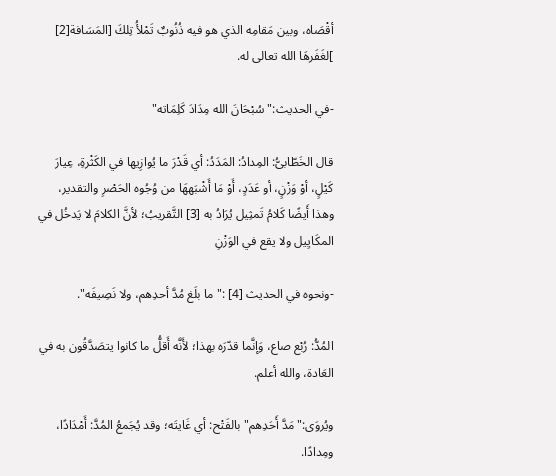أقْصَاه، وبين مَقامِه الذي هو فيه ذُنُوبٌ تَمْلأُ تِلكَ [المَسَافة[2] ]لغَفَرهَا الله تعالى له.

-في الحديث:"سُبْحَانَ الله مِدَادَ كَلِمَاته"

قال الخَطّابىُّ: المِدادُ: المَدَدُ: أي قَدْرَ ما يُوازِيها في الكَثْرةِ، عِيارَ كَيْلٍ، أوْ وَزْنٍ، أو عَدَدٍ، أَوْ مَا أَشْبَههَا من وُجُوه الحَصْرِ والتقدير، وهذا أَيضًا كَلامُ تَمثِيل يُرَادُ به [3] التَّقريبُ؛ لأنَّ الكلامَ لا يَدخُل في المكَايِيل ولا يقع في الوَزْنِ

-ونحوه في الحديث [4] :"ما بلَغ مُدَّ أحدِهم، ولا نَصِيفَه".

المُدُّ: رُبْع صاع، وَإنَّما قدّرَه بهذا؛ لأَنَّه أَقلُّ ما كانوا يتصَدَّقُون به في العَادة، والله أعلم.

ويُروَى:"مَدَّ أَحَدِهم"بالفَتْح: أي غَايتَه؛ وقد يُجَمعُ المُدَّ: أَمْدَادًا، ومِدادًا.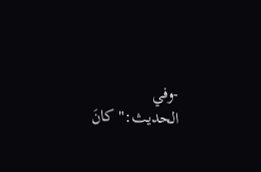-وفي الحديث:"كانَ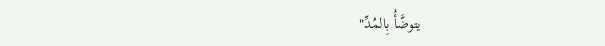يتوضَّأُ بِالمُدِّ"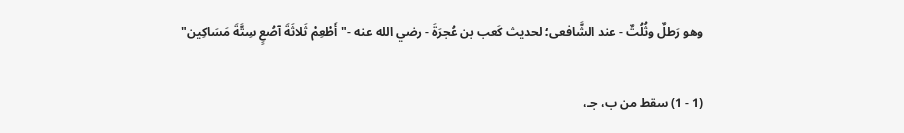وهو رَطلٌ وثُلُتٌ - عند الشَّافعى؛ لحديث كَعب بن عُجرَةَ - رضي الله عنه -"أَطْعِمْ ثَلاثَةَ آصُعٍ سِتَّةَ مَسَاكِين"

(1 - 1) سقط من ب، جـ،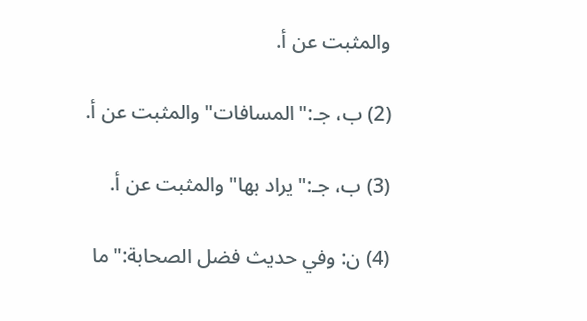والمثبت عن أ.

(2) ب، جـ:"المسافات"والمثبت عن أ.

(3) ب، جـ:"يراد بها"والمثبت عن أ.

(4) ن: وفي حديث فضل الصحابة:"ما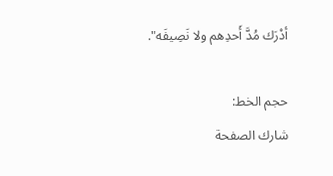أدْرَك مُدَّ أَحدِهم ولا نَصِيفَه".

حجم الخط:
شارك الصفحة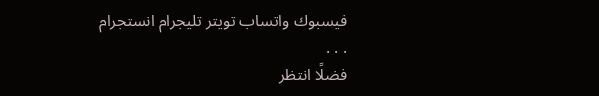فيسبوك واتساب تويتر تليجرام انستجرام
. . .
فضلًا انتظر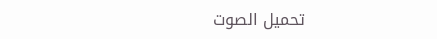تحميل الصوت